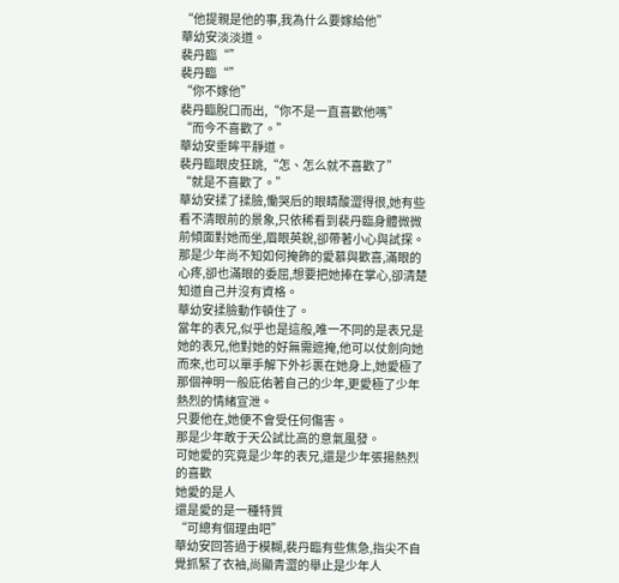“他提親是他的事,我為什么要嫁給他”
華幼安淡淡道。
裴丹臨“”
裴丹臨“”
“你不嫁他”
裴丹臨脫口而出,“你不是一直喜歡他嗎”
“而今不喜歡了。”
華幼安垂眸平靜道。
裴丹臨眼皮狂跳,“怎、怎么就不喜歡了”
“就是不喜歡了。”
華幼安揉了揉臉,慟哭后的眼睛酸澀得很,她有些看不清眼前的景象,只依稀看到裴丹臨身體微微前傾面對她而坐,眉眼英銳,卻帶著小心與試探。
那是少年尚不知如何掩飾的愛慕與歡喜,滿眼的心疼,卻也滿眼的委屈,想要把她捧在掌心,卻清楚知道自己并沒有資格。
華幼安揉臉動作頓住了。
當年的表兄,似乎也是這般,唯一不同的是表兄是她的表兄,他對她的好無需遮掩,他可以仗劍向她而來,也可以單手解下外衫裹在她身上,她愛極了那個神明一般庇佑著自己的少年,更愛極了少年熱烈的情緒宣泄。
只要他在,她便不會受任何傷害。
那是少年敢于天公試比高的意氣風發。
可她愛的究竟是少年的表兄,還是少年張揚熱烈的喜歡
她愛的是人
還是愛的是一種特質
“可總有個理由吧”
華幼安回答過于模糊,裴丹臨有些焦急,指尖不自覺抓緊了衣袖,尚顯青澀的舉止是少年人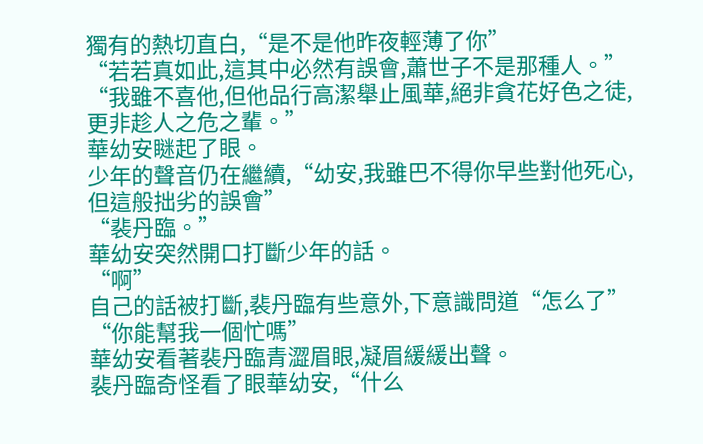獨有的熱切直白,“是不是他昨夜輕薄了你”
“若若真如此,這其中必然有誤會,蕭世子不是那種人。”
“我雖不喜他,但他品行高潔舉止風華,絕非貪花好色之徒,更非趁人之危之輩。”
華幼安瞇起了眼。
少年的聲音仍在繼續,“幼安,我雖巴不得你早些對他死心,但這般拙劣的誤會”
“裴丹臨。”
華幼安突然開口打斷少年的話。
“啊”
自己的話被打斷,裴丹臨有些意外,下意識問道“怎么了”
“你能幫我一個忙嗎”
華幼安看著裴丹臨青澀眉眼,凝眉緩緩出聲。
裴丹臨奇怪看了眼華幼安,“什么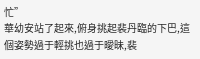忙”
華幼安站了起來,俯身挑起裴丹臨的下巴,這個姿勢過于輕挑也過于曖昧,裴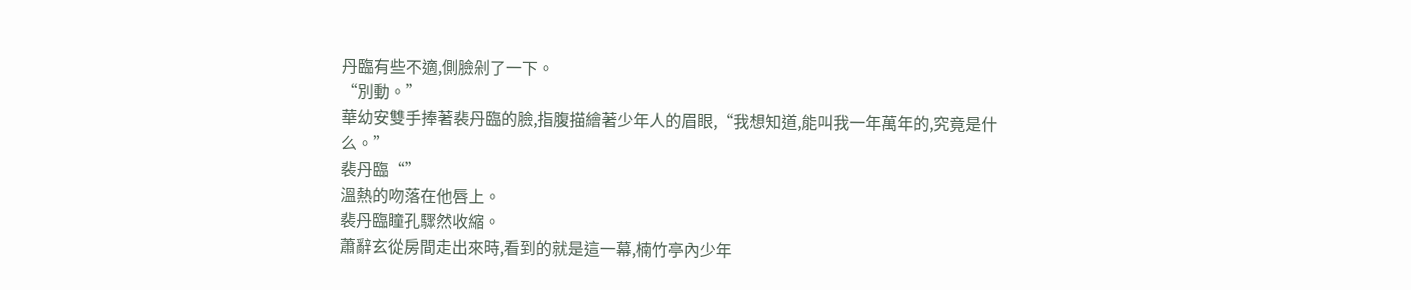丹臨有些不適,側臉剁了一下。
“別動。”
華幼安雙手捧著裴丹臨的臉,指腹描繪著少年人的眉眼,“我想知道,能叫我一年萬年的,究竟是什么。”
裴丹臨“”
溫熱的吻落在他唇上。
裴丹臨瞳孔驟然收縮。
蕭辭玄從房間走出來時,看到的就是這一幕,楠竹亭內少年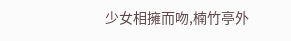少女相擁而吻,楠竹亭外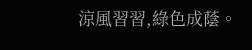涼風習習,綠色成蔭。